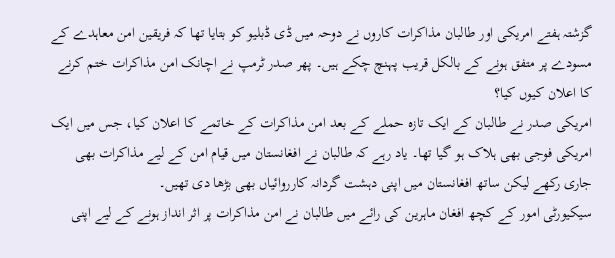گزشتہ ہفتے امریکی اور طالبان مذاکرات کاروں نے دوحہ میں ڈی ڈبلیو کو بتایا تھا کہ فریقین امن معاہدے کے مسودے پر متفق ہونے کے بالکل قریب پہنچ چکے ہیں۔ پھر صدر ٹرمپ نے اچانک امن مذاکرات ختم کرنے کا اعلان کیوں کیا؟
امریکی صدر نے طالبان کے ایک تازہ حملے کے بعد امن مذاکرات کے خاتمے کا اعلان کیا، جس میں ایک امریکی فوجی بھی ہلاک ہو گیا تھا۔ یاد رہے کہ طالبان نے افغانستان میں قیام امن کے لیے مذاکرات بھی جاری رکھے لیکن ساتھ افغانستان میں اپنی دہشت گردانہ کارروائیاں بھی بڑھا دی تھیں۔
سیکیورٹی امور کے کچھ افغان ماہرین کی رائے میں طالبان نے امن مذاکرات پر اثر انداز ہونے کے لیے اپنی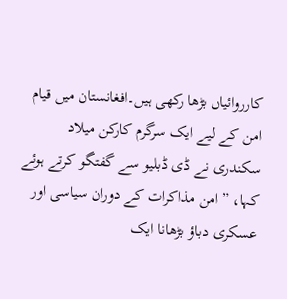کارروائیاں بڑھا رکھی ہیں۔افغانستان میں قیام امن کے لیے ایک سرگرم کارکن میلاد سکندری نے ڈی ڈبلیو سے گفتگو کرتے ہوئے کہا، ”امن مذاکرات کے دوران سیاسی اور عسکری دباؤ بڑھانا ایک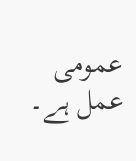عمومی عمل ہے۔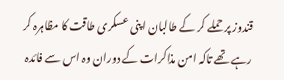قندوز پر حملے کر کے طالبان اپنی عسکری طاقت کا مظاہرہ کر رہے تھے تاکہ امن مذاکرات کے دوران وہ اس سے فائدہ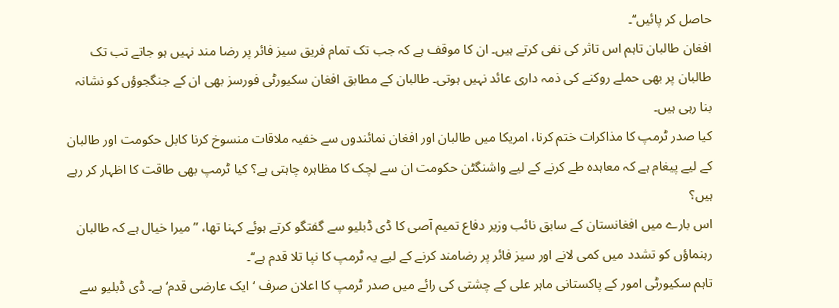حاصل کر پائیں‘‘۔
افغان طالبان تاہم اس تاثر کی نفی کرتے ہیں۔ ان کا موقف ہے کہ جب تک تمام فریق سیز فائر پر رضا مند نہیں ہو جاتے تب تک طالبان پر بھی حملے روکنے کی ذمہ داری عائد نہیں ہوتی۔ طالبان کے مطابق افغان سکیورٹی فورسز بھی ان کے جنگجوؤں کو نشانہ بنا رہی ہیں۔
کیا صدر ٹرمپ کا مذاکرات ختم کرنا، امریکا میں طالبان اور افغان نمائندوں سے خفیہ ملاقات منسوخ کرنا کابل حکومت اور طالبان کے لیے پیغام ہے کہ معاہدہ طے کرنے کے لیے واشنگٹن حکومت ان سے لچک کا مظاہرہ چاہتی ہے؟ کیا ٹرمپ بھی طاقت کا اظہار کر رہے ہیں؟
اس بارے میں افغانستان کے سابق نائب وزیر دفاع تمیم آصی کا ڈی ڈبلیو سے گفتگو کرتے ہوئے کہنا تھا، ”میرا خیال ہے کہ طالبان رہنماؤں کو تشدد میں کمی لانے اور سیز فائر پر رضامند کرنے کے لیے یہ ٹرمپ کا نپا تلا قدم ہے‘‘۔
تاہم سکیورٹی امور کے پاکستانی ماہر علی کے چشتی کی رائے میں صدر ٹرمپ کا اعلان صرف ‘ایک عارضی قدم‘ ہے۔ ڈی ڈبلیو سے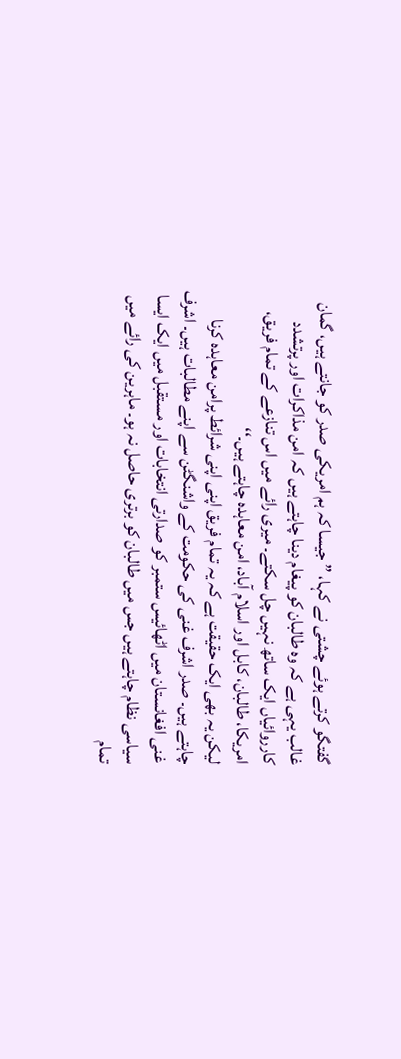گفتگو کرتے ہوئے چشتی نے کہا، ”جیسا کہ ہم امریکی صدر کو جانتے ہیں، گمان غالب یہی ہے کہ وہ طالبان کو پیغام دینا چاہتے ہیں کہ امن مذاکرات اور پرتشدد کارروائیاں ایک ساتھ نہیں چل سکتے۔ میری رائے میں اس تنازعے کے تمام فریق، امریکا، طالبان، کابل اور اسلام آباد، امن معاہدہ چاہتے ہیں۔‘‘
لیکن یہ بھی ایک حقیقت ہے کہ یہ تمام فریق اپنی اپنی شرائط پرامن معاہدہ کرنا چاہتے ہیں۔ صدر اشرف غنی کی حکومت کے واشنگٹن سے اپنے مطالبات ہیں۔ اشرف غنی افغانستان میں اٹھائیس ستمبر کو صدارتی انتخابات اور مستقبل میں ایک ایسا سیاسی نظام چاہتے ہیں جس میں طالبان کو برتری حاصل نہ ہو۔ ماہرین کی رائے میں تمام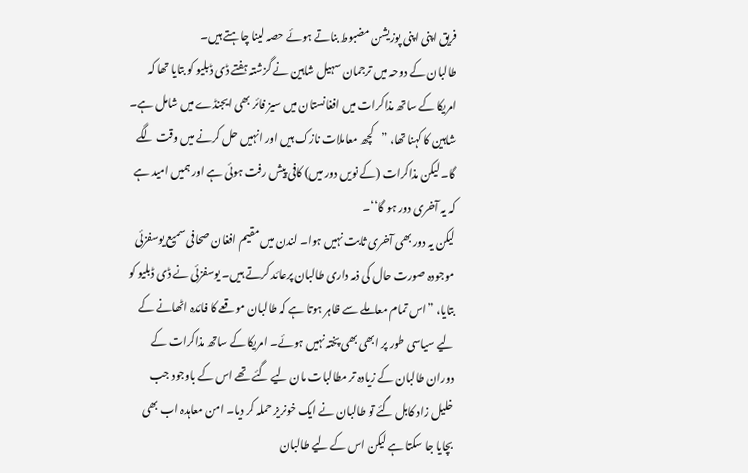فریق اپنی اپنی پوزیشن مضبوط بناتے ہوئے حصہ لینا چاہتے ہیں۔
طالبان کے دوحہ میں ترجمان سہیل شاہین نے گزشتہ ہفتے ڈی ڈبلیو کو بتایا تھا کہ امریکا کے ساتھ مذاکرات میں افغانستان میں سیز فائر بھی ایجنڈے میں شامل ہے۔ شاہین کا کہنا تھا، ”کچھ معاملات نازک ہیں اور انہیں حل کرنے میں وقت لگے گا۔ لیکن مذاکرات (کے نویں دور میں) کافی پیش رفت ہوئی ہے اور ہمیں امید ہے کہ یہ آخری دور ہو گا‘‘۔
لیکن یہ دور بھی آخری ثابت نہیں ہوا۔ لندن میں مقیم افغان صحافی سمیع یوسفزئی موجودہ صورت حال کی ذمہ داری طالبان پرعائد کرتے ہیں۔ یوسفزئی نے ڈی ڈبلیو کو بتایا، ”اس تمام معاملے سے ظاہر ہوتا ہے کہ طالبان موقعے کا فائدہ اٹھانے کے لیے سیاسی طور پر ابھی بھی پختہ نہیں ہوئے۔ امریکا کے ساتھ مذاکرات کے دوران طالبان کے زیادہ تر مطالبات مان لیے گئے تھے اس کے باوجود جب خلیل زاد کابل گئے تو طالبان نے ایک خونریز حملہ کر دیا۔ امن معاہدہ اب بھی بچایا جا سکتا ہے لیکن اس کے لیے طالبان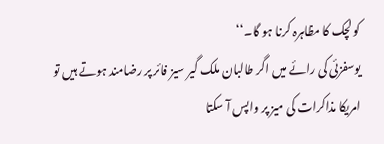کو لچک کا مظاہرہ کرنا ہو گا۔‘‘
یوسفزئی کی رائے میں اگر طالبان ملک گیر سیز فائر پر رضامند ہوتے ہیں تو امریکا مذاکرات کی میز پر واپس آ سکتا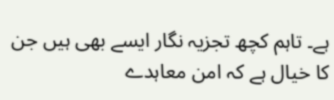ہے۔ تاہم کچھ تجزیہ نگار ایسے بھی ہیں جن کا خیال ہے کہ امن معاہدے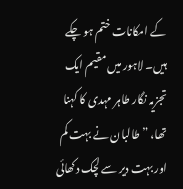کے امکانات ختم ہو چکے ہیں۔ لاہور میں مقیم ایک تجزیہ نگار طاہر مہدی کا کہنا تھا، ”طالبان نے بہت کم اور بہت دیر سے لچک دکھائی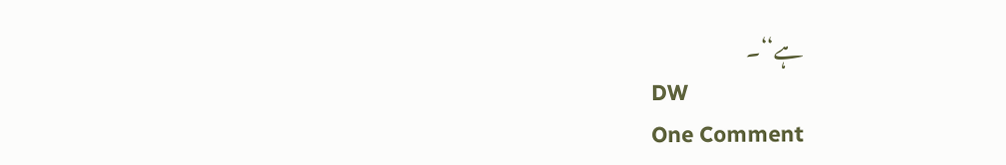ہے‘‘۔
DW
One Comment